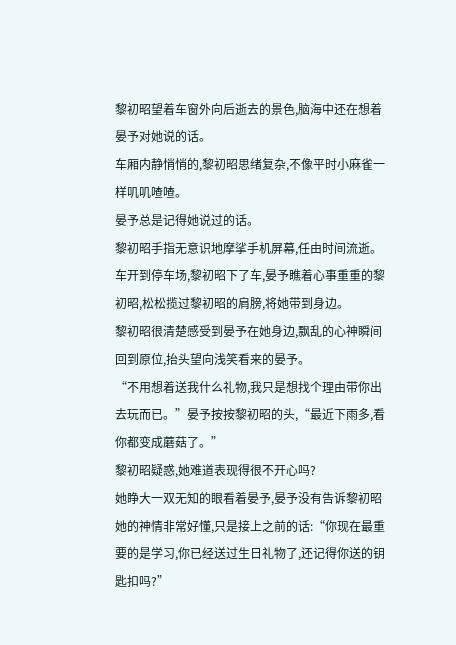黎初昭望着车窗外向后逝去的景色,脑海中还在想着晏予对她说的话。
车厢内静悄悄的,黎初昭思绪复杂,不像平时小麻雀一样叽叽喳喳。
晏予总是记得她说过的话。
黎初昭手指无意识地摩挲手机屏幕,任由时间流逝。
车开到停车场,黎初昭下了车,晏予瞧着心事重重的黎初昭,松松揽过黎初昭的肩膀,将她带到身边。
黎初昭很清楚感受到晏予在她身边,飘乱的心神瞬间回到原位,抬头望向浅笑看来的晏予。
“不用想着送我什么礼物,我只是想找个理由带你出去玩而已。”晏予按按黎初昭的头,“最近下雨多,看你都变成蘑菇了。”
黎初昭疑惑,她难道表现得很不开心吗?
她睁大一双无知的眼看着晏予,晏予没有告诉黎初昭她的神情非常好懂,只是接上之前的话:“你现在最重要的是学习,你已经送过生日礼物了,还记得你送的钥匙扣吗?”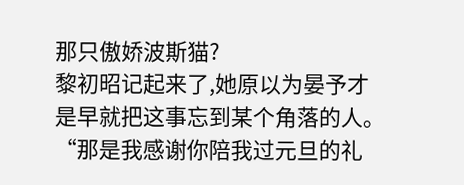那只傲娇波斯猫?
黎初昭记起来了,她原以为晏予才是早就把这事忘到某个角落的人。
“那是我感谢你陪我过元旦的礼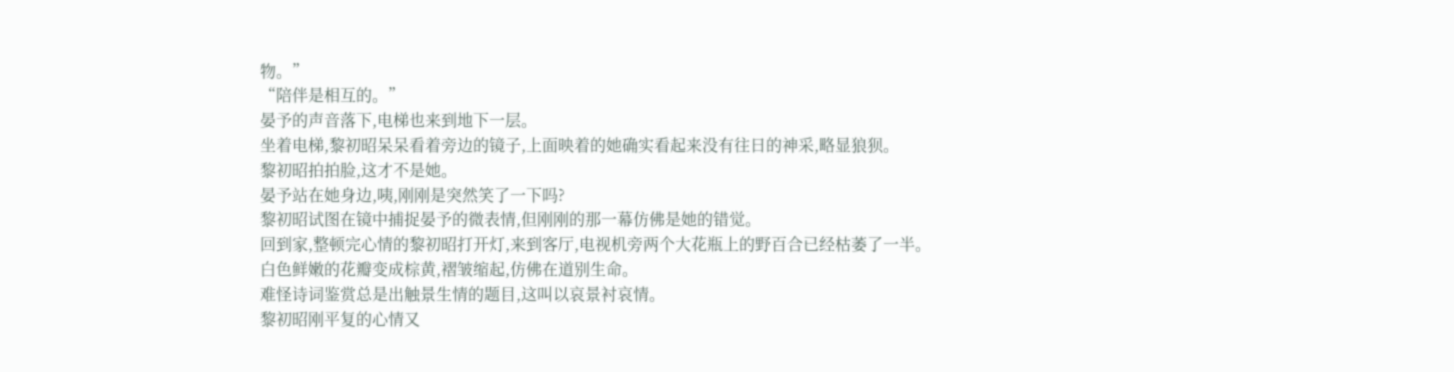物。”
“陪伴是相互的。”
晏予的声音落下,电梯也来到地下一层。
坐着电梯,黎初昭呆呆看着旁边的镜子,上面映着的她确实看起来没有往日的神采,略显狼狈。
黎初昭拍拍脸,这才不是她。
晏予站在她身边,咦,刚刚是突然笑了一下吗?
黎初昭试图在镜中捕捉晏予的微表情,但刚刚的那一幕仿佛是她的错觉。
回到家,整顿完心情的黎初昭打开灯,来到客厅,电视机旁两个大花瓶上的野百合已经枯萎了一半。
白色鲜嫩的花瓣变成棕黄,褶皱缩起,仿佛在道别生命。
难怪诗词鉴赏总是出触景生情的题目,这叫以哀景衬哀情。
黎初昭刚平复的心情又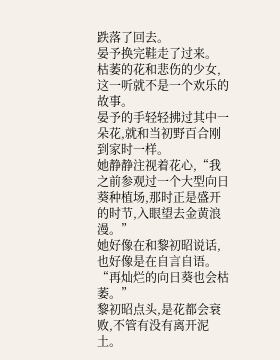跌落了回去。
晏予换完鞋走了过来。
枯萎的花和悲伤的少女,这一听就不是一个欢乐的故事。
晏予的手轻轻拂过其中一朵花,就和当初野百合刚到家时一样。
她静静注视着花心,“我之前参观过一个大型向日葵种植场,那时正是盛开的时节,入眼望去金黄浪漫。”
她好像在和黎初昭说话,也好像是在自言自语。
“再灿烂的向日葵也会枯萎。”
黎初昭点头,是花都会衰败,不管有没有离开泥土。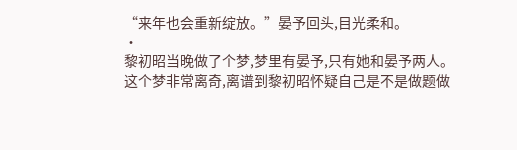“来年也会重新绽放。”晏予回头,目光柔和。
·
黎初昭当晚做了个梦,梦里有晏予,只有她和晏予两人。
这个梦非常离奇,离谱到黎初昭怀疑自己是不是做题做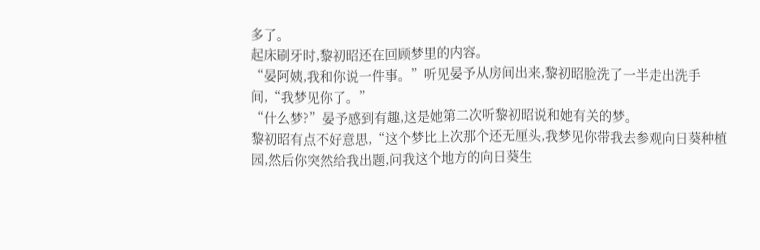多了。
起床刷牙时,黎初昭还在回顾梦里的内容。
“晏阿姨,我和你说一件事。”听见晏予从房间出来,黎初昭脸洗了一半走出洗手间,“我梦见你了。”
“什么梦?”晏予感到有趣,这是她第二次听黎初昭说和她有关的梦。
黎初昭有点不好意思,“这个梦比上次那个还无厘头,我梦见你带我去参观向日葵种植园,然后你突然给我出题,问我这个地方的向日葵生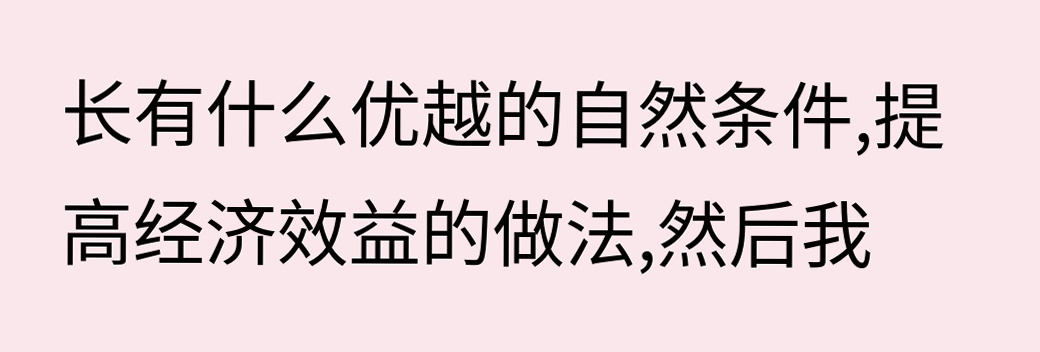长有什么优越的自然条件,提高经济效益的做法,然后我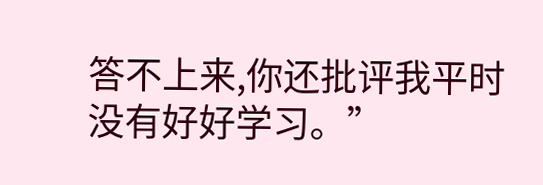答不上来,你还批评我平时没有好好学习。”